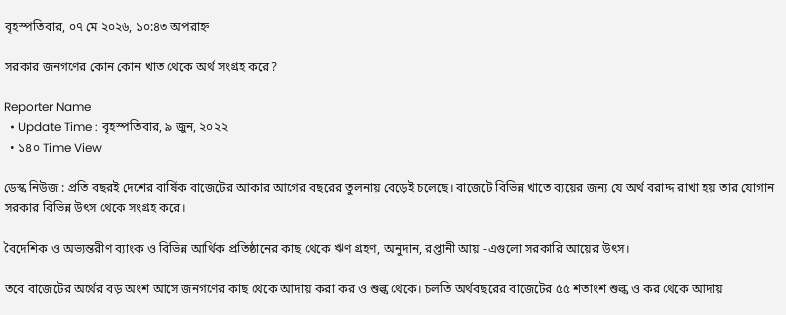বৃহস্পতিবার, ০৭ মে ২০২৬, ১০:৪৩ অপরাহ্ন

সরকার জনগণের কোন কোন খাত থেকে অর্থ সংগ্রহ করে?

Reporter Name
  • Update Time : বৃহস্পতিবার, ৯ জুন, ২০২২
  • ১৪০ Time View

ডেস্ক নিউজ : প্রতি বছরই দেশের বার্ষিক বাজেটের আকার আগের বছরের তুলনায় বেড়েই চলেছে। বাজেটে বিভিন্ন খাতে ব্যয়ের জন্য যে অর্থ বরাদ্দ রাখা হয় তার যোগান সরকার বিভিন্ন উৎস থেকে সংগ্রহ করে।

বৈদেশিক ও অভ্যন্তরীণ ব্যাংক ও বিভিন্ন আর্থিক প্রতিষ্ঠানের কাছ থেকে ঋণ গ্রহণ, অনুদান, রপ্তানী আয় -এগুলো সরকারি আয়ের উৎস।

তবে বাজেটের অর্থের বড় অংশ আসে জনগণের কাছ থেকে আদায় করা কর ও শুল্ক থেকে। চলতি অর্থবছরের বাজেটের ৫৫ শতাংশ শুল্ক ও কর থেকে আদায়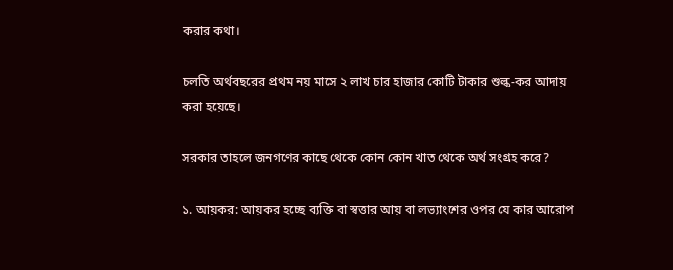করার কথা।

চলতি অর্থবছরের প্রথম নয় মাসে ২ লাখ চার হাজার কোটি টাকার শুল্ক-কর আদায় করা হয়েছে।

সরকার তাহলে জনগণের কাছে থেকে কোন কোন খাত থেকে অর্থ সংগ্রহ করে?

১. আয়কর: আয়কর হচ্ছে ব্যক্তি বা স্বত্তার আয় বা লভ্যাংশের ওপর যে কার আরোপ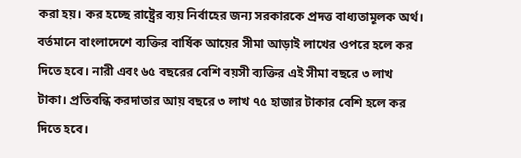করা হয়। কর হচ্ছে রাষ্ট্রের ব্যয় নির্বাহের জন্য সরকারকে প্রদত্ত বাধ্যতামূলক অর্থ। বর্তমানে বাংলাদেশে ব্যক্তির বার্ষিক আয়ের সীমা আড়াই লাখের ওপরে হলে কর দিতে হবে। নারী এবং ৬৫ বছরের বেশি বয়সী ব্যক্তির এই সীমা বছরে ৩ লাখ টাকা। প্রতিবন্ধি করদাতার আয় বছরে ৩ লাখ ৭৫ হাজার টাকার বেশি হলে কর দিতে হবে।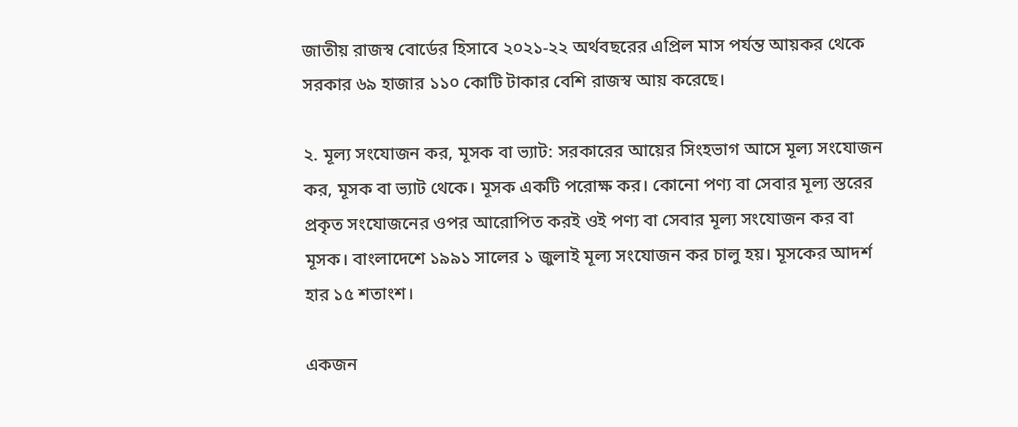জাতীয় রাজস্ব বোর্ডের হিসাবে ২০২১-২২ অর্থবছরের এপ্রিল মাস পর্যন্ত আয়কর থেকে সরকার ৬৯ হাজার ১১০ কোটি টাকার বেশি রাজস্ব আয় করেছে।

২. মূল্য সংযোজন কর, মূসক বা ভ্যাট: সরকারের আয়ের সিংহভাগ আসে মূল্য সংযোজন কর, মূসক বা ভ্যাট থেকে। মূসক একটি পরোক্ষ কর। কোনো পণ্য বা সেবার মূল্য স্তরের প্রকৃত সংযোজনের ওপর আরোপিত করই ওই পণ্য বা সেবার মূল্য সংযোজন কর বা মূসক। বাংলাদেশে ১৯৯১ সালের ১ জুলাই মূল্য সংযোজন কর চালু হয়। মূসকের আদর্শ হার ১৫ শতাংশ।

একজন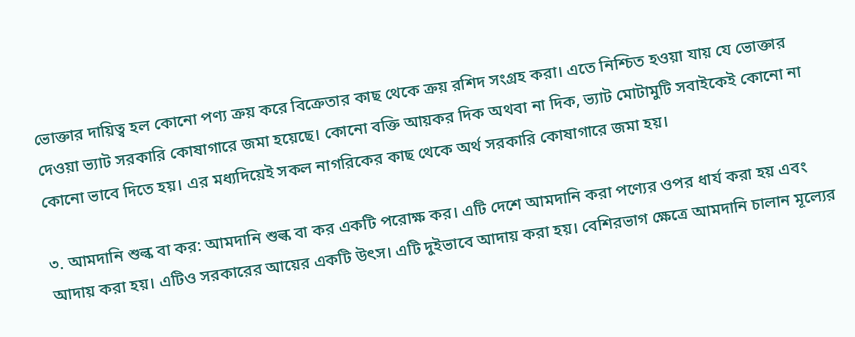ভোক্তার দায়িত্ব হল কোনো পণ্য ক্রয় করে বিক্রেতার কাছ থেকে ক্রয় রশিদ সংগ্রহ করা। এতে নিশ্চিত হওয়া যায় যে ভোক্তার দেওয়া ভ্যাট সরকারি কোষাগারে জমা হয়েছে। কোনো বক্তি আয়কর দিক অথবা না দিক, ভ্যাট মোটামুটি সবাইকেই কোনো না কোনো ভাবে দিতে হয়। এর মধ্যদিয়েই সকল নাগরিকের কাছ থেকে অর্থ সরকারি কোষাগারে জমা হয়।

৩. আমদানি শুল্ক বা কর: আমদানি শুল্ক বা কর একটি পরোক্ষ কর। এটি দেশে আমদানি করা পণ্যের ওপর ধার্য করা হয় এবং আদায় করা হয়। এটিও সরকারের আয়ের একটি উৎস। এটি দুইভাবে আদায় করা হয়। বেশিরভাগ ক্ষেত্রে আমদানি চালান মূল্যের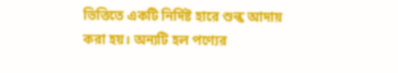ভিত্তিতে একটি নির্দিষ্ট হারে শুল্ক আদায় করা হয়। অন্যটি হল পণ্যের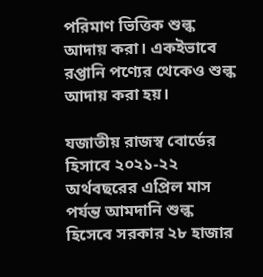পরিমাণ ভিত্তিক শুল্ক আদায় করা। একইভাবে রপ্তানি পণ্যের থেকেও শুল্ক আদায় করা হয়।

যজাতীয় রাজস্ব বোর্ডের হিসাবে ২০২১-২২ অর্থবছরের এপ্রিল মাস পর্যন্ত আমদানি শুল্ক হিসেবে সরকার ২৮ হাজার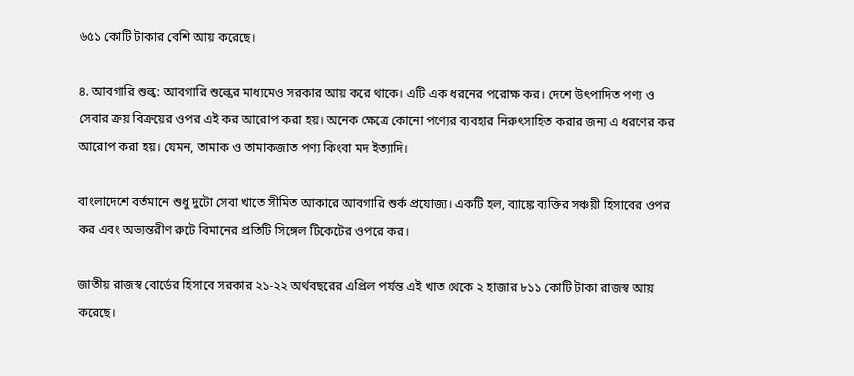৬৫১ কোটি টাকার বেশি আয় করেছে।

৪. আবগারি শুল্ক: আবগারি শুল্কের মাধ্যমেও সরকার আয় করে থাকে। এটি এক ধরনের পরোক্ষ কর। দেশে উৎপাদিত পণ্য ও সেবার ক্রয় বিক্রয়ের ওপর এই কর আরোপ করা হয়। অনেক ক্ষেত্রে কোনো পণ্যের ব্যবহার নিরুৎসাহিত করার জন্য এ ধরণের কর আরোপ করা হয়। যেমন, তামাক ও তামাকজাত পণ্য কিংবা মদ ইত্যাদি।

বাংলাদেশে বর্তমানে শুধু দুটো সেবা খাতে সীমিত আকারে আবগারি শুর্ক প্রযোজ্য। একটি হল, ব্যাঙ্কে ব্যক্তির সঞ্চয়ী হিসাবের ওপর কর এবং অভ্যন্তরীণ রুটে বিমানের প্রতিটি সিঙ্গেল টিকেটের ওপরে কর।

জাতীয় রাজস্ব বোর্ডের হিসাবে সরকার ২১-২২ অর্থবছরের এপ্রিল পর্যন্ত এই খাত থেকে ২ হাজার ৮১১ কোটি টাকা রাজস্ব আয় করেছে।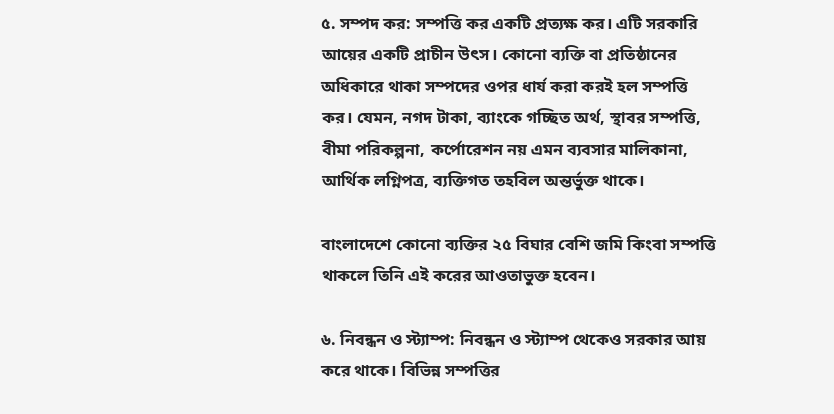৫. সম্পদ কর: সম্পত্তি কর একটি প্রত্যক্ষ কর। এটি সরকারি আয়ের একটি প্রাচীন উৎস। কোনো ব্যক্তি বা প্রতিষ্ঠানের অধিকারে থাকা সম্পদের ওপর ধার্য করা করই হল সম্পত্তি কর। যেমন, নগদ টাকা, ব্যাংকে গচ্ছিত অর্থ, স্থাবর সম্পত্তি, বীমা পরিকল্পনা, কর্পোরেশন নয় এমন ব্যবসার মালিকানা, আর্থিক লগ্নিপত্র, ব্যক্তিগত তহবিল অন্তর্ভুক্ত থাকে।

বাংলাদেশে কোনো ব্যক্তির ২৫ বিঘার বেশি জমি কিংবা সম্পত্তি থাকলে তিনি এই করের আওতাভুক্ত হবেন।

৬. নিবন্ধন ও স্ট্যাম্প: নিবন্ধন ও স্ট্যাম্প থেকেও সরকার আয় করে থাকে। বিভিন্ন সম্পত্তির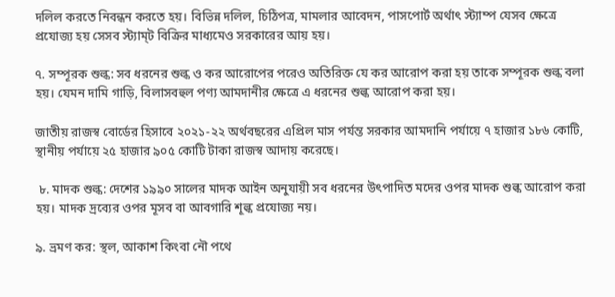দলিল করতে নিবন্ধন করতে হয়। বিভিন্ন দলিল, চিঠিপত্র, মামলার আবেদন, পাসপোর্ট অর্থাৎ স্ট্যাম্প যেসব ক্ষেত্রে প্রযোজ্য হয় সেসব স্ট্যাম্ট বিক্রির মাধ্যমেও সরকারের আয় হয়।

৭. সম্পূরক শুল্ক: সব ধরনের শুল্ক ও কর আরোপের পরেও অতিরিক্ত যে কর আরোপ করা হয় তাকে সম্পূরক শুল্ক বলা হয়। যেমন দামি গাড়ি, বিলাসবহুল পণ্য আমদানীর ক্ষেত্রে এ ধরনের শুল্ক আরোপ করা হয়।

জাতীয় রাজস্ব বোর্ডের হিসাবে ২০২১-২২ অর্থবছরের এপ্রিল মাস পর্যন্ত সরকার আমদানি পর্যায়ে ৭ হাজার ১৮৬ কোটি, স্থানীয় পর্যায়ে ২৫ হাজার ৯০৫ কোটি টাকা রাজস্ব আদায় করেছে।

 ৮. মাদক শুল্ক: দেশের ১৯৯০ সালের মাদক আইন অনুযায়ী সব ধরনের উৎপাদিত মদের ওপর মাদক শুল্ক আরোপ করা হয়। মাদক দ্রব্যের ওপর মূসব বা আবগারি শূল্ক প্রযোজ্য নয়।

৯. ভ্রমণ কর: স্থল, আকাশ কিংবা নৌ পথে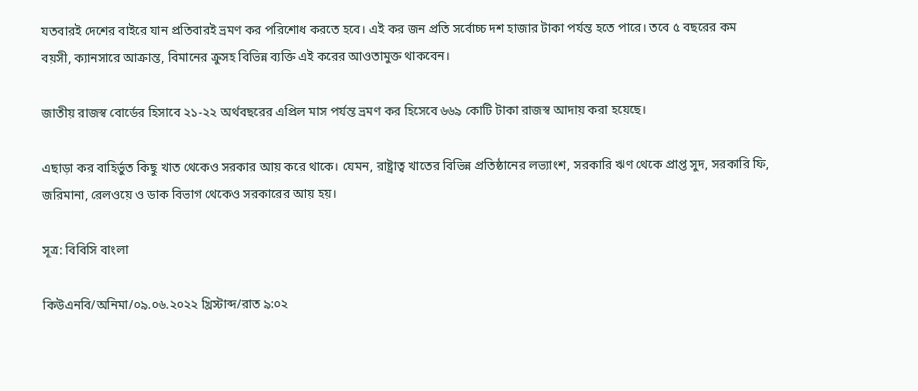যতবারই দেশের বাইরে যান প্রতিবারই ভ্রমণ কর পরিশোধ করতে হবে। এই কর জন প্রতি সর্বোচ্চ দশ হাজার টাকা পর্যন্ত হতে পারে। তবে ৫ বছরের কম বয়সী, ক্যানসারে আক্রান্ত, বিমানের ক্রুসহ বিভিন্ন ব্যক্তি এই করের আওতামুক্ত থাকবেন।

জাতীয় রাজস্ব বোর্ডের হিসাবে ২১-২২ অর্থবছরের এপ্রিল মাস পর্যন্ত ভ্রমণ কর হিসেবে ৬৬৯ কোটি টাকা রাজস্ব আদায় করা হয়েছে।

এছাড়া কর বাহির্ভুত কিছু খাত থেকেও সরকার আয় করে থাকে। যেমন, রাষ্ট্রাত্ব খাতের বিভিন্ন প্রতিষ্ঠানের লভ্যাংশ, সরকারি ঋণ থেকে প্রাপ্ত সুদ, সরকারি ফি, জরিমানা, রেলওয়ে ও ডাক বিভাগ থেকেও সরকারের আয় হয়।

সূত্র: বিবিসি বাংলা

কিউএনবি/অনিমা/০৯.০৬.২০২২ খ্রিস্টাব্দ/রাত ৯:০২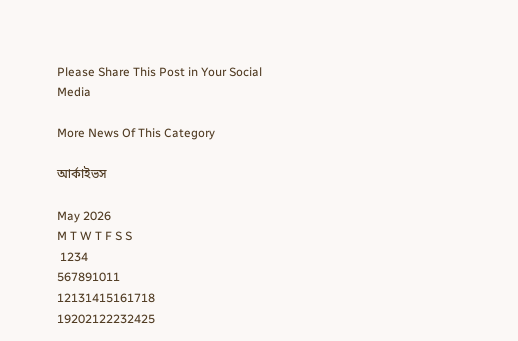Please Share This Post in Your Social Media

More News Of This Category

আর্কাইভস

May 2026
M T W T F S S
 1234
567891011
12131415161718
19202122232425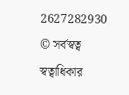2627282930
© সর্বস্বত্ব স্বত্বাধিকার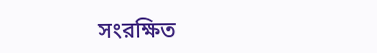সংরক্ষিত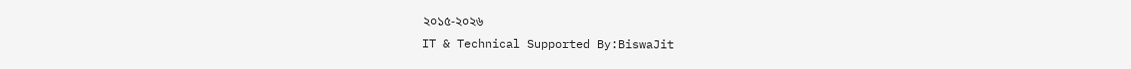২০১৫-২০২৬
IT & Technical Supported By:BiswaJit